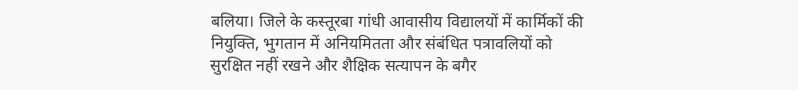बलिया। जिले के कस्तूरबा गांधी आवासीय विद्यालयों में कार्मिकों की नियुक्ति, भुगतान में अनियमितता और संबंधित पत्रावलियों को सुरक्षित नहीं रखने और शैक्षिक सत्यापन के बगैर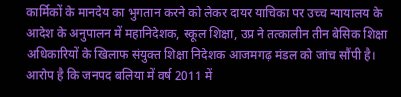कार्मिकों के मानदेय का भुगतान करने को लेकर दायर याचिका पर उच्च न्यायालय के आदेश के अनुपालन में महानिदेशक, स्कूल शिक्षा, उप्र ने तत्कालीन तीन बेसिक शिक्षा अधिकारियों के खिलाफ संयुक्त शिक्षा निदेशक आजमगढ़ मंडल को जांच सौंपी है।
आरोप है कि जनपद बलिया में वर्ष 2011 में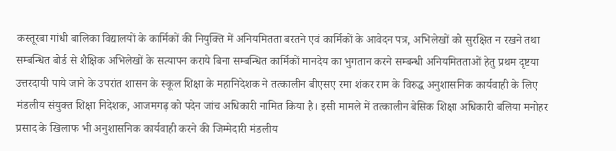कस्तूरबा गांधी बालिका विद्यालयों के कार्मिकों की नियुक्ति में अनियमितता बरतने एवं कार्मिकों के आवेदन पत्र, अभिलेखों को सुरक्षित न रखने तथा सम्बन्धित बोर्ड से शैक्षिक अभिलेखों के सत्यापन कराये बिना सम्बन्धित कार्मिकों मानदेय का भुगतान करने सम्बन्धी अनियमितताओं हेतु प्रथम दृष्टया उत्तरदायी पाये जाने के उपरांत शासन के स्कूल शिक्षा के महानिदेशक ने तत्कालीन बीएसए रमा शंकर राम के विरुद्ध अनुशासनिक कार्यवाही के लिए मंडलीय संयुक्त शिक्षा निदेशक, आजमगढ़ को पदेन जांच अधिकारी नामित किया है। इसी मामले में तत्कालीन बेसिक शिक्षा अधिकारी बलिया मनोहर प्रसाद के खिलाफ भी अनुशासनिक कार्यवाही करने की जिम्मेदारी मंडलीय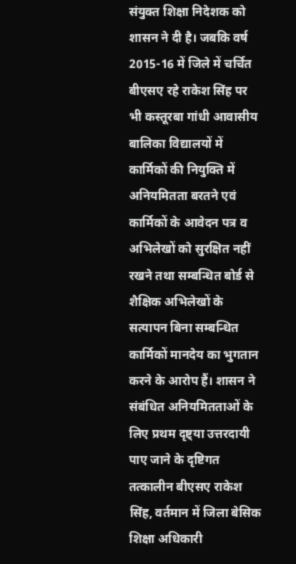संयुक्त शिक्षा निदेशक को शासन ने दी है। जबकि वर्ष 2015-16 में जिले में चर्चित बीएसए रहे राकेश सिंह पर भी कस्तूरबा गांधी आवासीय बालिका विद्यालयों में कार्मिकों की नियुक्ति में अनियमितता बरतने एवं कार्मिकों के आवेदन पत्र व अभिलेखों को सुरक्षित नहीं रखने तथा सम्बन्धित बोर्ड से शैक्षिक अभिलेखों के सत्यापन बिना सम्बन्धित कार्मिकों मानदेय का भुगतान करने के आरोप हैं। शासन ने संबंधित अनियमितताओं के लिए प्रथम दृष्ट्या उत्तरदायी पाए जाने के दृष्टिगत तत्कालीन बीएसए राकेश सिंह, वर्तमान में जिला बेसिक शिक्षा अधिकारी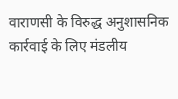वाराणसी के विरुद्ध अनुशासनिक कार्रवाई के लिए मंडलीय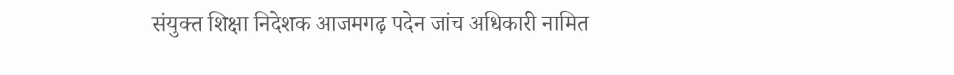संयुक्त शिक्षा निदेशक आजमगढ़ पदेन जांच अधिकारी नामित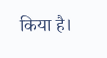किया है।